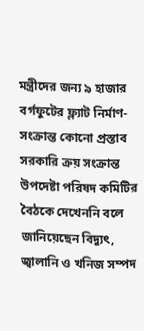মন্ত্রীদের জন্য ৯ হাজার বর্গফুটের ফ্ল্যাট নির্মাণ-সংক্রান্ত কোনো প্রস্তাব সরকারি ক্রয় সংক্রান্ত উপদেষ্টা পরিষদ কমিটির বৈঠকে দেখেননি বলে জানিয়েছেন বিদ্যুৎ, জ্বালানি ও খনিজ সম্পদ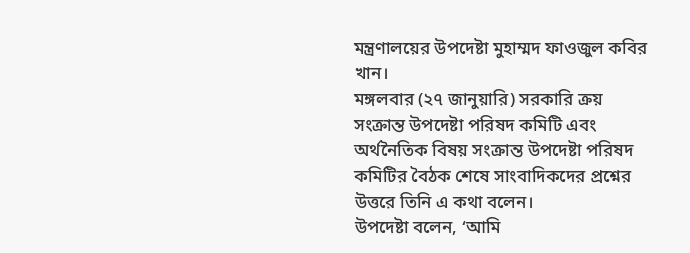মন্ত্রণালয়ের উপদেষ্টা মুহাম্মদ ফাওজুল কবির খান।
মঙ্গলবার (২৭ জানুয়ারি) সরকারি ক্রয় সংক্রান্ত উপদেষ্টা পরিষদ কমিটি এবং অর্থনৈতিক বিষয় সংক্রান্ত উপদেষ্টা পরিষদ কমিটির বৈঠক শেষে সাংবাদিকদের প্রশ্নের উত্তরে তিনি এ কথা বলেন।
উপদেষ্টা বলেন, ‘আমি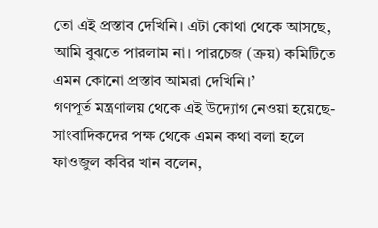তো এই প্রস্তাব দেখিনি। এটা কোথা থেকে আসছে, আমি বুঝতে পারলাম না। পারচেজ (ক্রয়) কমিটিতে এমন কোনো প্রস্তাব আমরা দেখিনি।’
গণপূর্ত মন্ত্রণালয় থেকে এই উদ্যোগ নেওয়া হয়েছে- সাংবাদিকদের পক্ষ থেকে এমন কথা বলা হলে ফাওজুল কবির খান বলেন,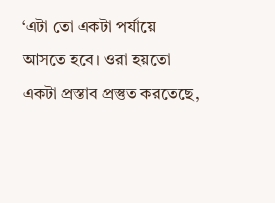‘এটা তো একটা পর্যায়ে আসতে হবে। ওরা হয়তো একটা প্রস্তাব প্রস্তুত করতেছে,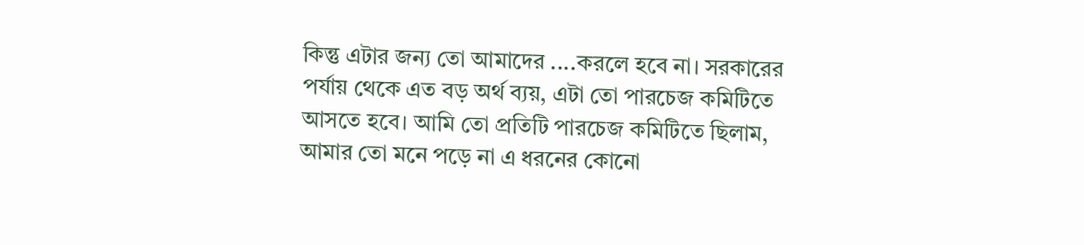কিন্তু এটার জন্য তো আমাদের ....করলে হবে না। সরকারের পর্যায় থেকে এত বড় অর্থ ব্যয়, এটা তো পারচেজ কমিটিতে আসতে হবে। আমি তো প্রতিটি পারচেজ কমিটিতে ছিলাম, আমার তো মনে পড়ে না এ ধরনের কোনো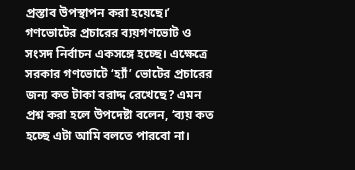প্রস্তাব উপস্থাপন করা হয়েছে।’
গণভোটের প্রচারের ব্যয়গণভোট ও সংসদ নির্বাচন একসঙ্গে হচ্ছে। এক্ষেত্রে সরকার গণভোটে ‘হ্যাঁ’ ভোটের প্রচারের জন্য কত টাকা বরাদ্দ রেখেছে? এমন প্রশ্ন করা হলে উপদেষ্টা বলেন, ‘ব্যয় কত হচ্ছে এটা আমি বলতে পারবো না।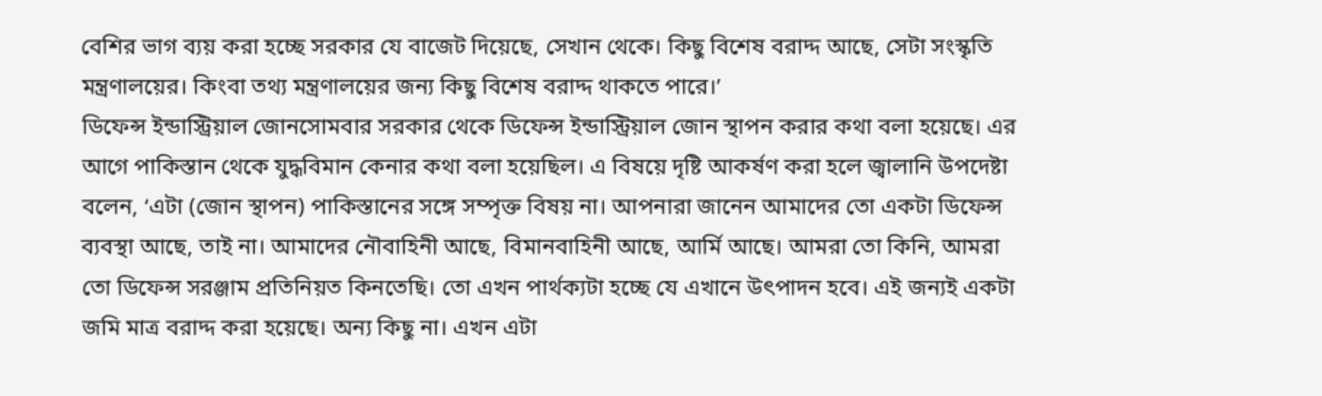বেশির ভাগ ব্যয় করা হচ্ছে সরকার যে বাজেট দিয়েছে, সেখান থেকে। কিছু বিশেষ বরাদ্দ আছে, সেটা সংস্কৃতি মন্ত্রণালয়ের। কিংবা তথ্য মন্ত্রণালয়ের জন্য কিছু বিশেষ বরাদ্দ থাকতে পারে।’
ডিফেন্স ইন্ডাস্ট্রিয়াল জোনসোমবার সরকার থেকে ডিফেন্স ইন্ডাস্ট্রিয়াল জোন স্থাপন করার কথা বলা হয়েছে। এর আগে পাকিস্তান থেকে যুদ্ধবিমান কেনার কথা বলা হয়েছিল। এ বিষয়ে দৃষ্টি আকর্ষণ করা হলে জ্বালানি উপদেষ্টা বলেন, ‘এটা (জোন স্থাপন) পাকিস্তানের সঙ্গে সম্পৃক্ত বিষয় না। আপনারা জানেন আমাদের তো একটা ডিফেন্স ব্যবস্থা আছে, তাই না। আমাদের নৌবাহিনী আছে, বিমানবাহিনী আছে, আর্মি আছে। আমরা তো কিনি, আমরা তো ডিফেন্স সরঞ্জাম প্রতিনিয়ত কিনতেছি। তো এখন পার্থক্যটা হচ্ছে যে এখানে উৎপাদন হবে। এই জন্যই একটা জমি মাত্র বরাদ্দ করা হয়েছে। অন্য কিছু না। এখন এটা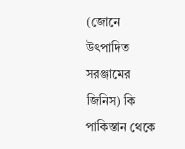(জোনে উৎপাদিত সরঞ্জামের জিনিস) কি পাকিস্তান থেকে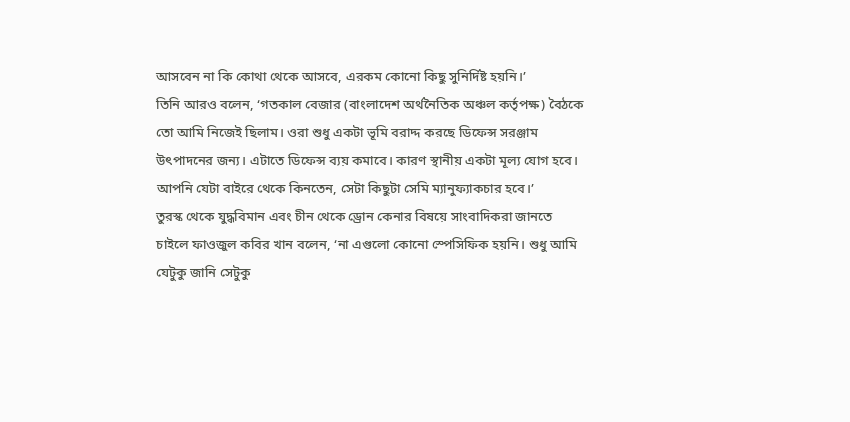আসবেন না কি কোথা থেকে আসবে, এরকম কোনো কিছু সুনির্দিষ্ট হয়নি।’
তিনি আরও বলেন, ‘গতকাল বেজার (বাংলাদেশ অর্থনৈতিক অঞ্চল কর্তৃপক্ষ) বৈঠকে তো আমি নিজেই ছিলাম। ওরা শুধু একটা ভূমি বরাদ্দ করছে ডিফেন্স সরঞ্জাম উৎপাদনের জন্য। এটাতে ডিফেন্স ব্যয় কমাবে। কারণ স্থানীয় একটা মূল্য যোগ হবে। আপনি যেটা বাইরে থেকে কিনতেন, সেটা কিছুটা সেমি ম্যানুফ্যাকচার হবে।’
তুরস্ক থেকে যুদ্ধবিমান এবং চীন থেকে ড্রোন কেনার বিষয়ে সাংবাদিকরা জানতে চাইলে ফাওজুল কবির খান বলেন, ‘না এগুলো কোনো স্পেসিফিক হয়নি। শুধু আমি যেটুকু জানি সেটুকু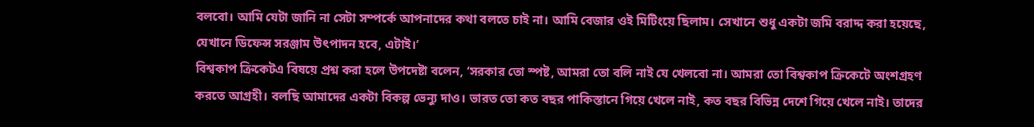বলবো। আমি যেটা জানি না সেটা সম্পর্কে আপনাদের কথা বলতে চাই না। আমি বেজার ওই মিটিংয়ে ছিলাম। সেখানে শুধু একটা জমি বরাদ্দ করা হয়েছে, যেখানে ডিফেন্স সরঞ্জাম উৎপাদন হবে, এটাই।’
বিশ্বকাপ ক্রিকেটএ বিষয়ে প্রশ্ন করা হলে উপদেষ্টা বলেন, ‘সরকার তো স্পষ্ট, আমরা তো বলি নাই যে খেলবো না। আমরা তো বিশ্বকাপ ক্রিকেটে অংশগ্রহণ করতে আগ্রহী। বলছি আমাদের একটা বিকল্প ভেন্যু দাও। ভারত তো কত বছর পাকিস্তানে গিয়ে খেলে নাই, কত বছর বিভিন্ন দেশে গিয়ে খেলে নাই। তাদের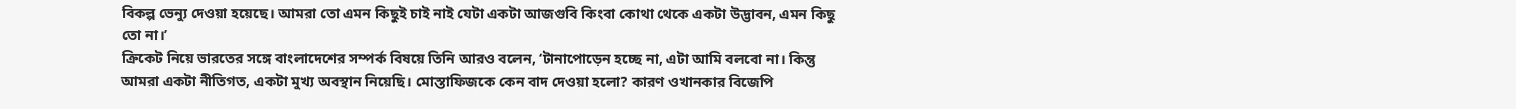বিকল্প ভেন্যু দেওয়া হয়েছে। আমরা তো এমন কিছুই চাই নাই যেটা একটা আজগুবি কিংবা কোথা থেকে একটা উদ্ভাবন, এমন কিছু তো না।’
ক্রিকেট নিয়ে ভারতের সঙ্গে বাংলাদেশের সম্পর্ক বিষয়ে তিনি আরও বলেন, ‘টানাপোড়েন হচ্ছে না, এটা আমি বলবো না। কিন্তু আমরা একটা নীতিগত, একটা মুখ্য অবস্থান নিয়েছি। মোস্তাফিজকে কেন বাদ দেওয়া হলো? কারণ ওখানকার বিজেপি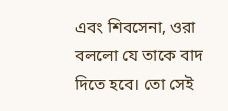এবং শিবসেনা, ওরা বললো যে তাকে বাদ দিতে হবে। তো সেই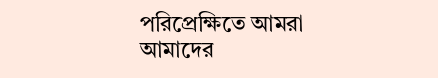পরিপ্রেক্ষিতে আমরা আমাদের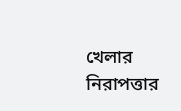খেলার নিরাপত্তার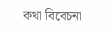কথা বিবেচনা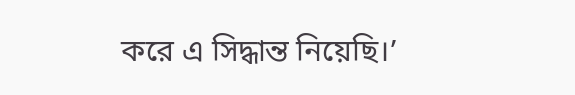করে এ সিদ্ধান্ত নিয়েছি।’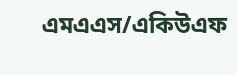এমএএস/একিউএফ